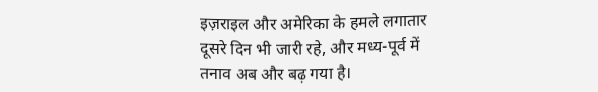इज़राइल और अमेरिका के हमले लगातार दूसरे दिन भी जारी रहे, और मध्य-पूर्व में तनाव अब और बढ़ गया है।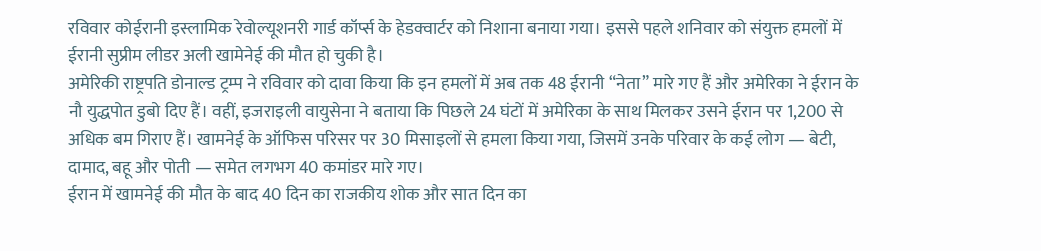रविवार कोईरानी इस्लामिक रेवोल्यूशनरी गार्ड कॉर्प्स के हेडक्वार्टर को निशाना बनाया गया। इससे पहले शनिवार को संयुक्त हमलों में ईरानी सुप्रीम लीडर अली खामेनेई की मौत हो चुकी है।
अमेरिकी राष्ट्रपति डोनाल्ड ट्रम्प ने रविवार को दावा किया कि इन हमलों में अब तक 48 ईरानी “नेता” मारे गए हैं और अमेरिका ने ईरान के नौ युद्धपोत डुबो दिए हैं। वहीं, इजराइली वायुसेना ने बताया कि पिछले 24 घंटों में अमेरिका के साथ मिलकर उसने ईरान पर 1,200 से अधिक बम गिराए हैं। खामनेई के ऑफिस परिसर पर 30 मिसाइलों से हमला किया गया, जिसमें उनके परिवार के कई लोग — बेटी, दामाद, बहू और पोती — समेत लगभग 40 कमांडर मारे गए।
ईरान में खामनेई की मौत के बाद 40 दिन का राजकीय शोक और सात दिन का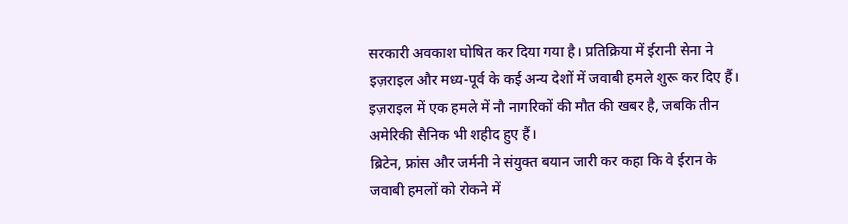सरकारी अवकाश घोषित कर दिया गया है। प्रतिक्रिया में ईरानी सेना ने इज़राइल और मध्य-पूर्व के कई अन्य देशों में जवाबी हमले शुरू कर दिए हैं। इज़राइल में एक हमले में नौ नागरिकों की मौत की खबर है, जबकि तीन अमेरिकी सैनिक भी शहीद हुए हैं।
ब्रिटेन, फ्रांस और जर्मनी ने संयुक्त बयान जारी कर कहा कि वे ईरान के जवाबी हमलों को रोकने में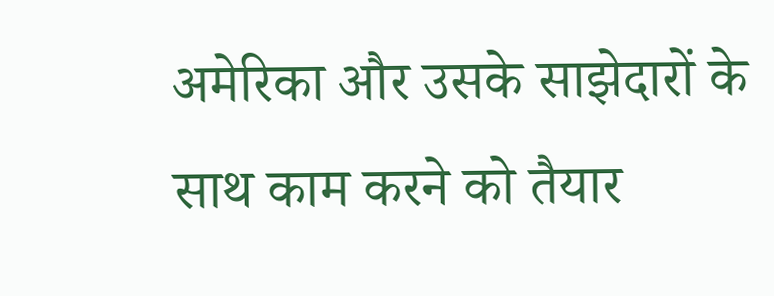अमेरिका और उसके साझेदारों के साथ काम करने को तैयार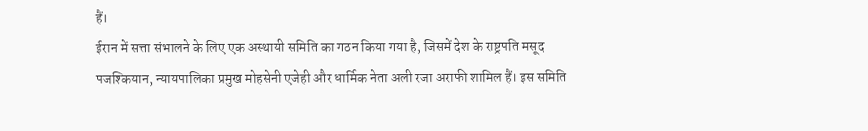हैं।
ईरान में सत्ता संभालने के लिए एक अस्थायी समिति का गठन किया गया है, जिसमें देश के राष्ट्रपति मसूद पजश्कियान, न्यायपालिका प्रमुख मोहसेनी एजेही और धार्मिक नेता अली रजा अराफी शामिल हैं। इस समिति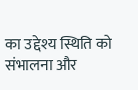का उद्देश्य स्थिति को संभालना और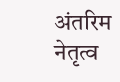अंतरिम नेतृत्व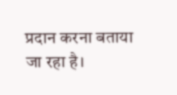प्रदान करना बताया जा रहा है।